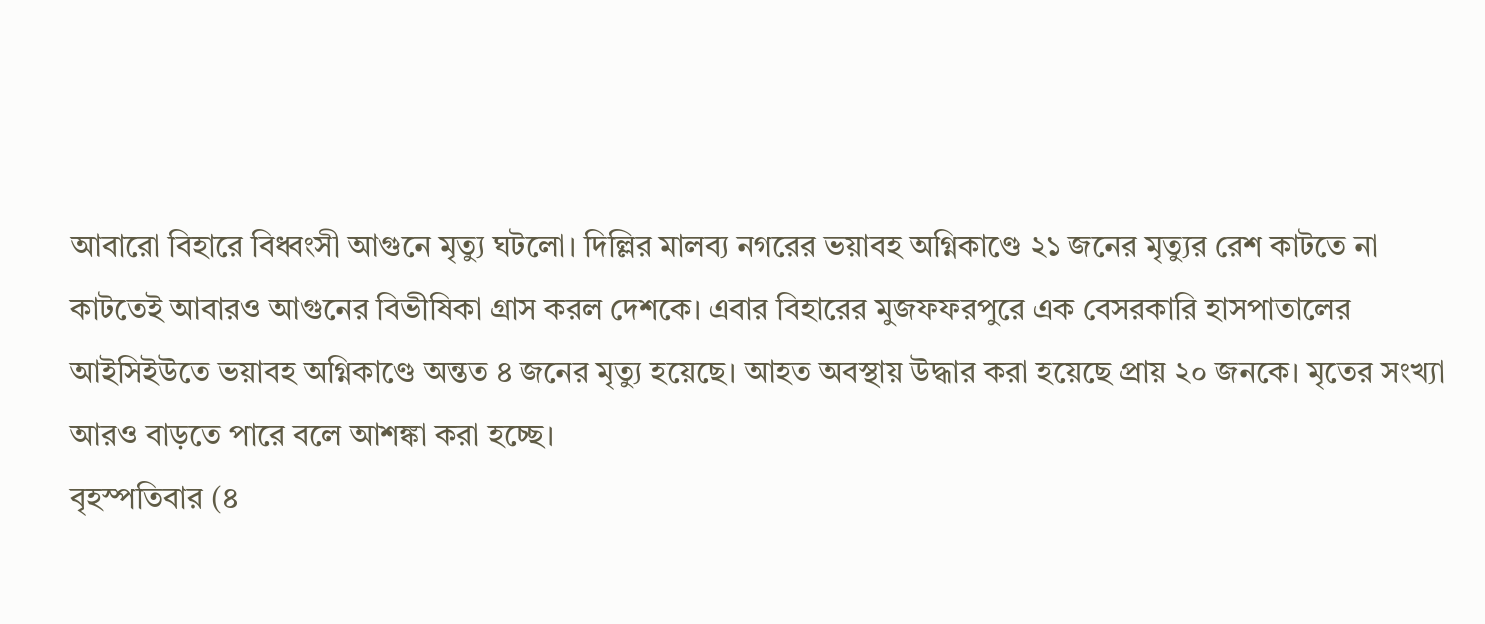আবারো বিহারে বিধ্বংসী আগুনে মৃত্যু ঘটলো। দিল্লির মালব্য নগরের ভয়াবহ অগ্নিকাণ্ডে ২১ জনের মৃত্যুর রেশ কাটতে না কাটতেই আবারও আগুনের বিভীষিকা গ্রাস করল দেশকে। এবার বিহারের মুজফফরপুরে এক বেসরকারি হাসপাতালের আইসিইউতে ভয়াবহ অগ্নিকাণ্ডে অন্তত ৪ জনের মৃত্যু হয়েছে। আহত অবস্থায় উদ্ধার করা হয়েছে প্রায় ২০ জনকে। মৃতের সংখ্যা আরও বাড়তে পারে বলে আশঙ্কা করা হচ্ছে।
বৃহস্পতিবার (৪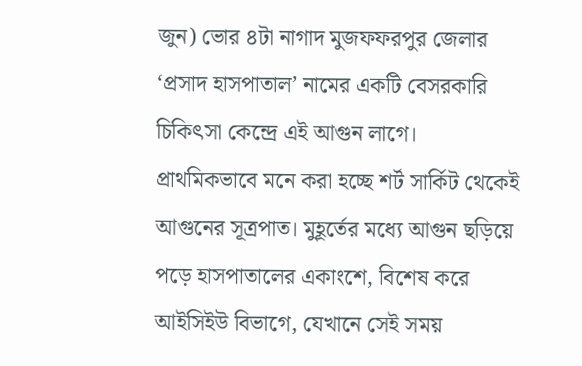জুন) ভোর ৪টা নাগাদ মুজফফরপুর জেলার ‘প্রসাদ হাসপাতাল’ নামের একটি বেসরকারি চিকিৎসা কেন্দ্রে এই আগুন লাগে। প্রাথমিকভাবে মনে করা হচ্ছে শর্ট সার্কিট থেকেই আগুনের সূত্রপাত। মুহূর্তের মধ্যে আগুন ছড়িয়ে পড়ে হাসপাতালের একাংশে, বিশেষ করে আইসিইউ বিভাগে, যেখানে সেই সময়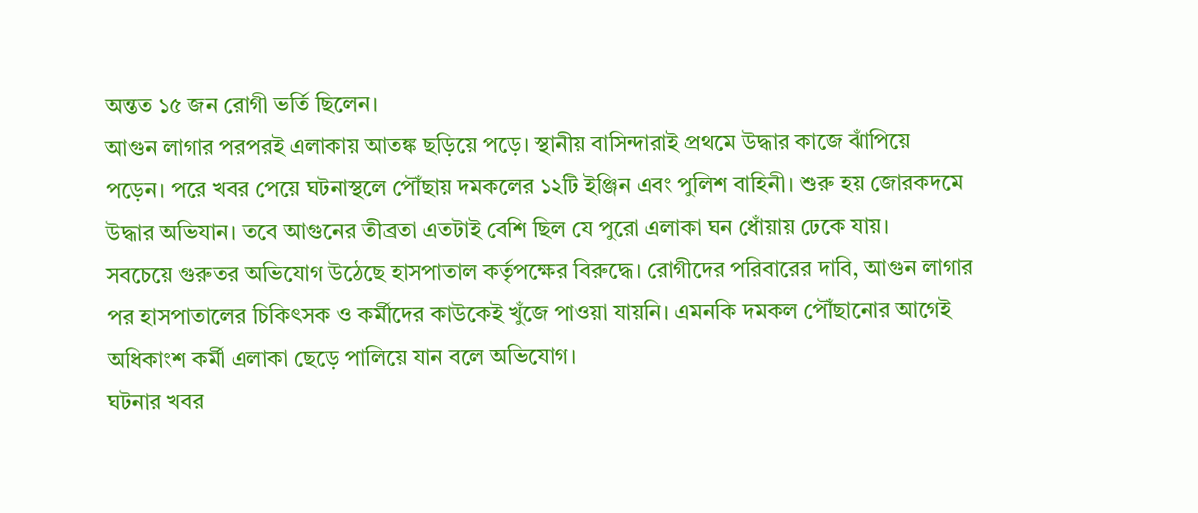অন্তত ১৫ জন রোগী ভর্তি ছিলেন।
আগুন লাগার পরপরই এলাকায় আতঙ্ক ছড়িয়ে পড়ে। স্থানীয় বাসিন্দারাই প্রথমে উদ্ধার কাজে ঝাঁপিয়ে পড়েন। পরে খবর পেয়ে ঘটনাস্থলে পৌঁছায় দমকলের ১২টি ইঞ্জিন এবং পুলিশ বাহিনী। শুরু হয় জোরকদমে উদ্ধার অভিযান। তবে আগুনের তীব্রতা এতটাই বেশি ছিল যে পুরো এলাকা ঘন ধোঁয়ায় ঢেকে যায়।
সবচেয়ে গুরুতর অভিযোগ উঠেছে হাসপাতাল কর্তৃপক্ষের বিরুদ্ধে। রোগীদের পরিবারের দাবি, আগুন লাগার পর হাসপাতালের চিকিৎসক ও কর্মীদের কাউকেই খুঁজে পাওয়া যায়নি। এমনকি দমকল পৌঁছানোর আগেই অধিকাংশ কর্মী এলাকা ছেড়ে পালিয়ে যান বলে অভিযোগ।
ঘটনার খবর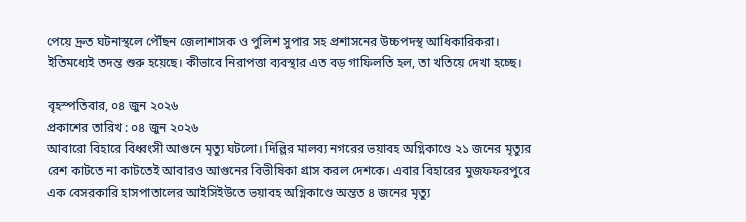পেয়ে দ্রুত ঘটনাস্থলে পৌঁছন জেলাশাসক ও পুলিশ সুপার সহ প্রশাসনের উচ্চপদস্থ আধিকারিকরা। ইতিমধ্যেই তদন্ত শুরু হয়েছে। কীভাবে নিরাপত্তা ব্যবস্থার এত বড় গাফিলতি হল, তা খতিয়ে দেখা হচ্ছে।

বৃহস্পতিবার, ০৪ জুন ২০২৬
প্রকাশের তারিখ : ০৪ জুন ২০২৬
আবারো বিহারে বিধ্বংসী আগুনে মৃত্যু ঘটলো। দিল্লির মালব্য নগরের ভয়াবহ অগ্নিকাণ্ডে ২১ জনের মৃত্যুর রেশ কাটতে না কাটতেই আবারও আগুনের বিভীষিকা গ্রাস করল দেশকে। এবার বিহারের মুজফফরপুরে এক বেসরকারি হাসপাতালের আইসিইউতে ভয়াবহ অগ্নিকাণ্ডে অন্তত ৪ জনের মৃত্যু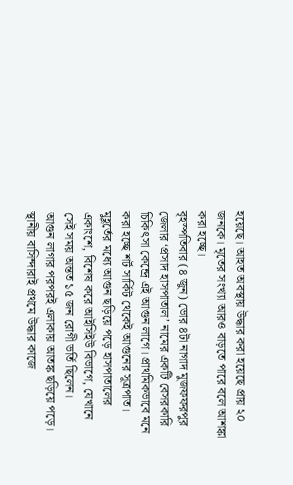হয়েছে। আহত অবস্থায় উদ্ধার করা হয়েছে প্রায় ২০ জনকে। মৃতের সংখ্যা আরও বাড়তে পারে বলে আশঙ্কা করা হচ্ছে।
বৃহস্পতিবার (৪ জুন) ভোর ৪টা নাগাদ মুজফফরপুর জেলার ‘প্রসাদ হাসপাতাল’ নামের একটি বেসরকারি চিকিৎসা কেন্দ্রে এই আগুন লাগে। প্রাথমিকভাবে মনে করা হচ্ছে শর্ট সার্কিট থেকেই আগুনের সূত্রপাত। মুহূর্তের মধ্যে আগুন ছড়িয়ে পড়ে হাসপাতালের একাংশে, বিশেষ করে আইসিইউ বিভাগে, যেখানে সেই সময় অন্তত ১৫ জন রোগী ভর্তি ছিলেন।
আগুন লাগার পরপরই এলাকায় আতঙ্ক ছড়িয়ে পড়ে। স্থানীয় বাসিন্দারাই প্রথমে উদ্ধার কাজে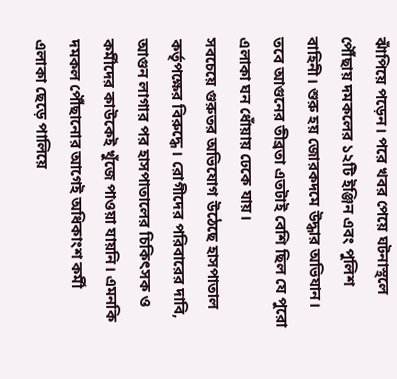ঝাঁপিয়ে পড়েন। পরে খবর পেয়ে ঘটনাস্থলে পৌঁছায় দমকলের ১২টি ইঞ্জিন এবং পুলিশ বাহিনী। শুরু হয় জোরকদমে উদ্ধার অভিযান। তবে আগুনের তীব্রতা এতটাই বেশি ছিল যে পুরো এলাকা ঘন ধোঁয়ায় ঢেকে যায়।
সবচেয়ে গুরুতর অভিযোগ উঠেছে হাসপাতাল কর্তৃপক্ষের বিরুদ্ধে। রোগীদের পরিবারের দাবি, আগুন লাগার পর হাসপাতালের চিকিৎসক ও কর্মীদের কাউকেই খুঁজে পাওয়া যায়নি। এমনকি দমকল পৌঁছানোর আগেই অধিকাংশ কর্মী এলাকা ছেড়ে পালিয়ে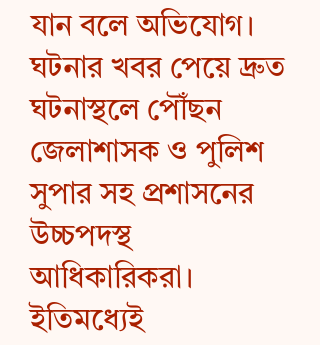যান বলে অভিযোগ।
ঘটনার খবর পেয়ে দ্রুত ঘটনাস্থলে পৌঁছন জেলাশাসক ও পুলিশ সুপার সহ প্রশাসনের উচ্চপদস্থ আধিকারিকরা। ইতিমধ্যেই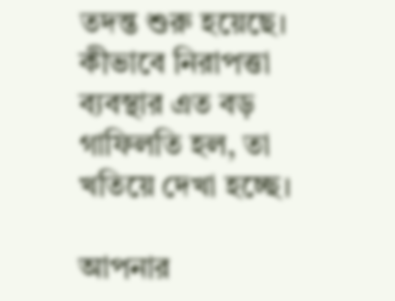তদন্ত শুরু হয়েছে। কীভাবে নিরাপত্তা ব্যবস্থার এত বড় গাফিলতি হল, তা খতিয়ে দেখা হচ্ছে।

আপনার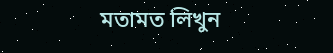মতামত লিখুন